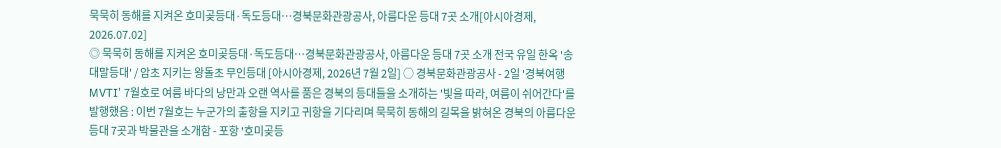묵묵히 동해를 지켜온 호미곶등대·독도등대…경북문화관광공사, 아름다운 등대 7곳 소개[아시아경제, 2026.07.02]
◎ 묵묵히 동해를 지켜온 호미곶등대·독도등대…경북문화관광공사, 아름다운 등대 7곳 소개 전국 유일 한옥 '송대말등대' / 암초 지키는 왕돌초 무인등대 [아시아경제, 2026년 7월 2일] ○ 경북문화관광공사 - 2일 '경북여행 MVTI' 7월호로 여름 바다의 낭만과 오랜 역사를 품은 경북의 등대들을 소개하는 '빛을 따라, 여름이 쉬어간다'를 발행했음 : 이번 7월호는 누군가의 출항을 지키고 귀항을 기다리며 묵묵히 동해의 길목을 밝혀온 경북의 아름다운 등대 7곳과 박물관을 소개함 - 포항 '호미곶등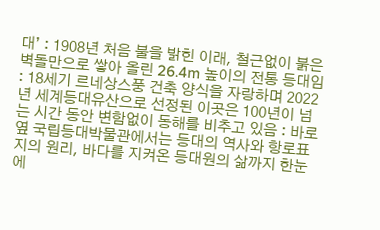대’ : 1908년 처음 불을 밝힌 이래, 철근없이 붉은 벽돌만으로 쌓아 올린 26.4m 높이의 전통 등대임 : 18세기 르네상스풍 건축 양식을 자랑하며 2022년 세계등대유산으로 선정된 이곳은 100년이 넘는 시간 동안 변함없이 동해를 비추고 있음 : 바로 옆 국립등대박물관에서는 등대의 역사와 항로표지의 원리, 바다를 지켜온 등대원의 삶까지 한눈에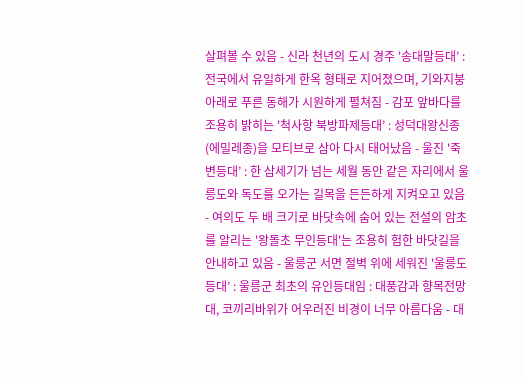살펴볼 수 있음 - 신라 천년의 도시 경주 '송대말등대’ : 전국에서 유일하게 한옥 형태로 지어졌으며, 기와지붕 아래로 푸른 동해가 시원하게 펼쳐짐 - 감포 앞바다를 조용히 밝히는 '척사항 북방파제등대’ : 성덕대왕신종(에밀레종)을 모티브로 삼아 다시 태어났음 - 울진 '죽변등대’ : 한 삼세기가 넘는 세월 동안 같은 자리에서 울릉도와 독도를 오가는 길목을 든든하게 지켜오고 있음 - 여의도 두 배 크기로 바닷속에 숨어 있는 전설의 암초를 알리는 '왕돌초 무인등대'는 조용히 험한 바닷길을 안내하고 있음 - 울릉군 서면 절벽 위에 세워진 '울릉도 등대’ : 울릉군 최초의 유인등대임 : 대풍감과 향목전망대, 코끼리바위가 어우러진 비경이 너무 아름다움 - 대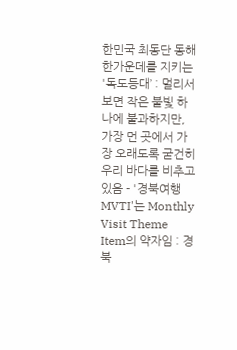한민국 최동단 동해 한가운데를 지키는 '독도등대’ : 멀리서 보면 작은 불빛 하나에 불과하지만, 가장 먼 곳에서 가장 오래도록 굳건히 우리 바다를 비추고 있음 - '경북여행 MVTI'는 Monthly Visit Theme Item의 약자임 : 경북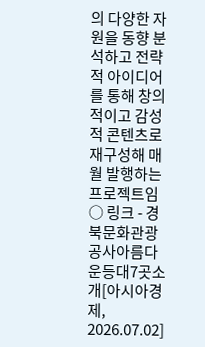의 다양한 자원을 동향 분석하고 전략적 아이디어를 통해 창의적이고 감성적 콘텐츠로 재구성해 매월 발행하는 프로젝트임 ○ 링크 - 경북문화관광공사아름다운등대7곳소개[아시아경제, 2026.07.02]